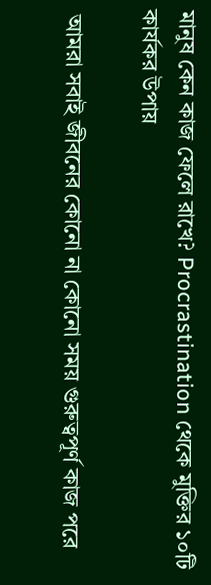মানুষ কেন কাজ ফেলে রাখে? Procrastination থেকে মুক্তির ১০টি কার্যকর উপায়

 আমরা সবাই জীবনের কোনো না কোনো সময় গুরুত্বপূর্ণ কাজ পরে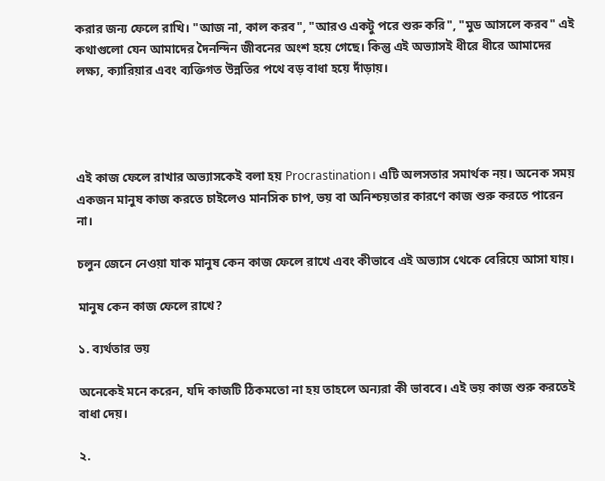করার জন্য ফেলে রাখি। "আজ না, কাল করব", "আরও একটু পরে শুরু করি", "মুড আসলে করব" এই কথাগুলো যেন আমাদের দৈনন্দিন জীবনের অংশ হয়ে গেছে। কিন্তু এই অভ্যাসই ধীরে ধীরে আমাদের লক্ষ্য, ক্যারিয়ার এবং ব্যক্তিগত উন্নতির পথে বড় বাধা হয়ে দাঁড়ায়।




এই কাজ ফেলে রাখার অভ্যাসকেই বলা হয় Procrastination। এটি অলসতার সমার্থক নয়। অনেক সময় একজন মানুষ কাজ করতে চাইলেও মানসিক চাপ, ভয় বা অনিশ্চয়তার কারণে কাজ শুরু করতে পারেন না।

চলুন জেনে নেওয়া যাক মানুষ কেন কাজ ফেলে রাখে এবং কীভাবে এই অভ্যাস থেকে বেরিয়ে আসা যায়।

মানুষ কেন কাজ ফেলে রাখে?

১. ব্যর্থতার ভয়

অনেকেই মনে করেন, যদি কাজটি ঠিকমতো না হয় তাহলে অন্যরা কী ভাববে। এই ভয় কাজ শুরু করতেই বাধা দেয়।

২.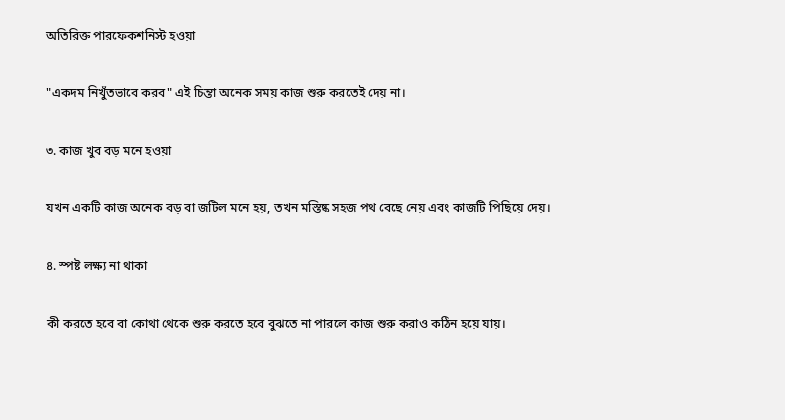অতিরিক্ত পারফেকশনিস্ট হওয়া

"একদম নিখুঁতভাবে করব" এই চিন্তা অনেক সময় কাজ শুরু করতেই দেয় না।

৩. কাজ খুব বড় মনে হওয়া

যখন একটি কাজ অনেক বড় বা জটিল মনে হয়, তখন মস্তিষ্ক সহজ পথ বেছে নেয় এবং কাজটি পিছিয়ে দেয়।

৪. স্পষ্ট লক্ষ্য না থাকা

কী করতে হবে বা কোথা থেকে শুরু করতে হবে বুঝতে না পারলে কাজ শুরু করাও কঠিন হয়ে যায়।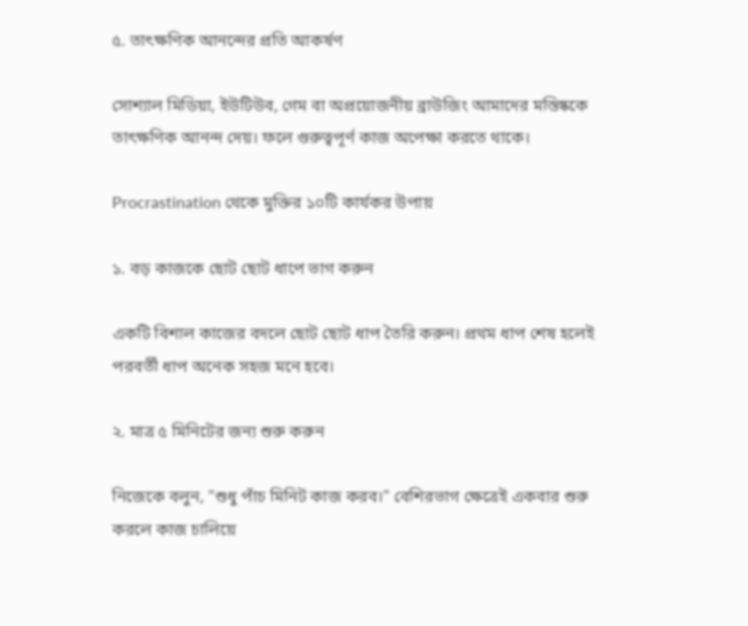৫. তাৎক্ষণিক আনন্দের প্রতি আকর্ষণ

সোশ্যাল মিডিয়া, ইউটিউব, গেম বা অপ্রয়োজনীয় ব্রাউজিং আমাদের মস্তিষ্ককে তাৎক্ষণিক আনন্দ দেয়। ফলে গুরুত্বপূর্ণ কাজ অপেক্ষা করতে থাকে।

Procrastination থেকে মুক্তির ১০টি কার্যকর উপায়

১. বড় কাজকে ছোট ছোট ধাপে ভাগ করুন

একটি বিশাল কাজের বদলে ছোট ছোট ধাপ তৈরি করুন। প্রথম ধাপ শেষ হলেই পরবর্তী ধাপ অনেক সহজ মনে হবে।

২. মাত্র ৫ মিনিটের জন্য শুরু করুন

নিজেকে বলুন, "শুধু পাঁচ মিনিট কাজ করব।" বেশিরভাগ ক্ষেত্রেই একবার শুরু করলে কাজ চালিয়ে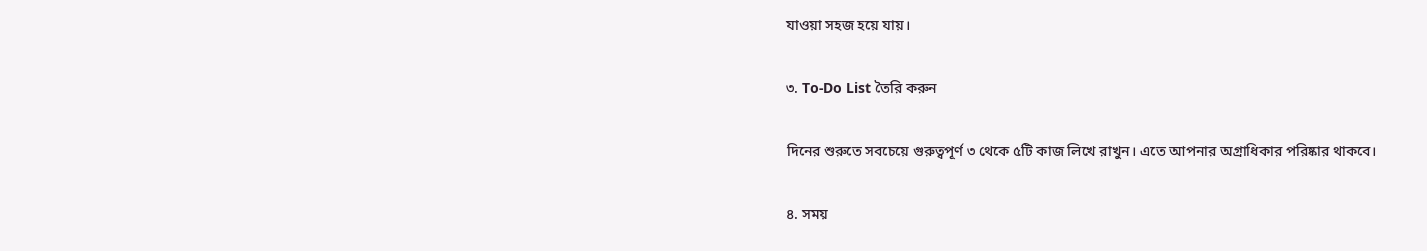যাওয়া সহজ হয়ে যায়।

৩. To-Do List তৈরি করুন

দিনের শুরুতে সবচেয়ে গুরুত্বপূর্ণ ৩ থেকে ৫টি কাজ লিখে রাখুন। এতে আপনার অগ্রাধিকার পরিষ্কার থাকবে।

৪. সময়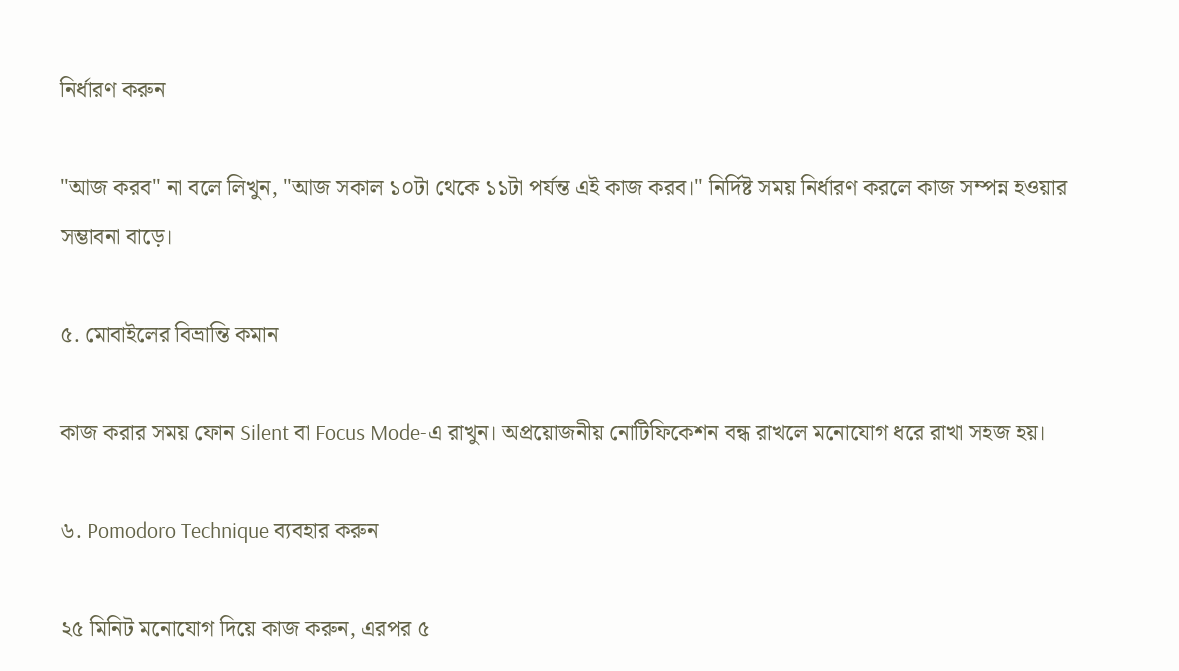নির্ধারণ করুন

"আজ করব" না বলে লিখুন, "আজ সকাল ১০টা থেকে ১১টা পর্যন্ত এই কাজ করব।" নির্দিষ্ট সময় নির্ধারণ করলে কাজ সম্পন্ন হওয়ার সম্ভাবনা বাড়ে।

৫. মোবাইলের বিভ্রান্তি কমান

কাজ করার সময় ফোন Silent বা Focus Mode-এ রাখুন। অপ্রয়োজনীয় নোটিফিকেশন বন্ধ রাখলে মনোযোগ ধরে রাখা সহজ হয়।

৬. Pomodoro Technique ব্যবহার করুন

২৫ মিনিট মনোযোগ দিয়ে কাজ করুন, এরপর ৫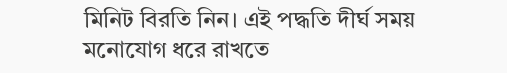মিনিট বিরতি নিন। এই পদ্ধতি দীর্ঘ সময় মনোযোগ ধরে রাখতে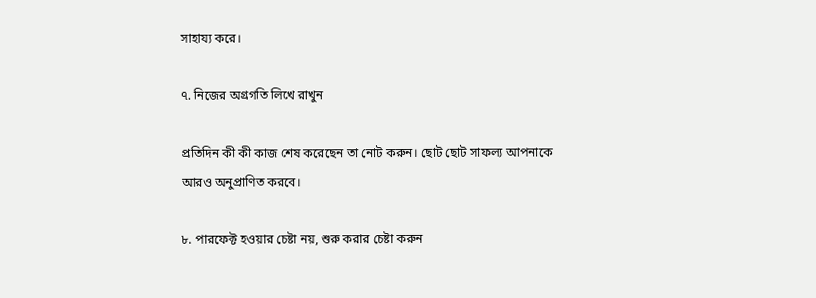সাহায্য করে।

৭. নিজের অগ্রগতি লিখে রাখুন

প্রতিদিন কী কী কাজ শেষ করেছেন তা নোট করুন। ছোট ছোট সাফল্য আপনাকে আরও অনুপ্রাণিত করবে।

৮. পারফেক্ট হওয়ার চেষ্টা নয়, শুরু করার চেষ্টা করুন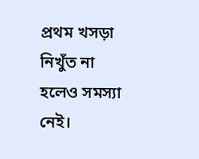প্রথম খসড়া নিখুঁত না হলেও সমস্যা নেই।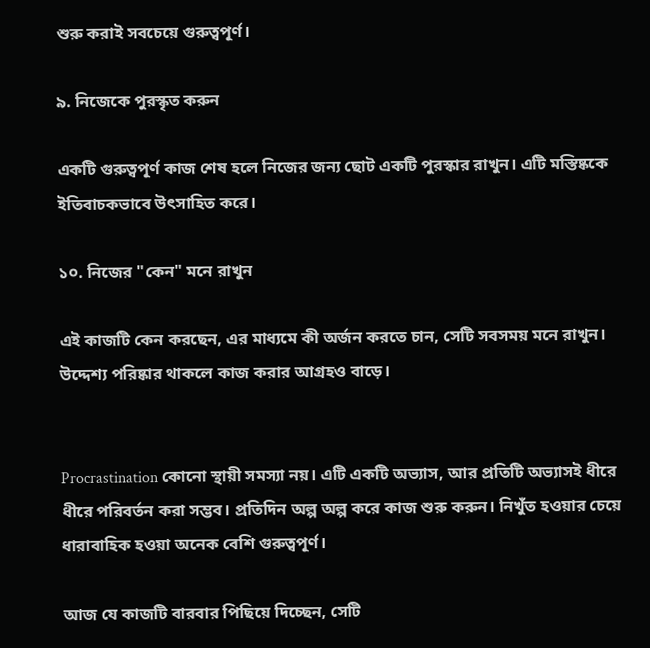শুরু করাই সবচেয়ে গুরুত্বপূর্ণ।

৯. নিজেকে পুরস্কৃত করুন

একটি গুরুত্বপূর্ণ কাজ শেষ হলে নিজের জন্য ছোট একটি পুরস্কার রাখুন। এটি মস্তিষ্ককে ইতিবাচকভাবে উৎসাহিত করে।

১০. নিজের "কেন" মনে রাখুন

এই কাজটি কেন করছেন, এর মাধ্যমে কী অর্জন করতে চান, সেটি সবসময় মনে রাখুন। উদ্দেশ্য পরিষ্কার থাকলে কাজ করার আগ্রহও বাড়ে।


Procrastination কোনো স্থায়ী সমস্যা নয়। এটি একটি অভ্যাস, আর প্রতিটি অভ্যাসই ধীরে ধীরে পরিবর্তন করা সম্ভব। প্রতিদিন অল্প অল্প করে কাজ শুরু করুন। নিখুঁত হওয়ার চেয়ে ধারাবাহিক হওয়া অনেক বেশি গুরুত্বপূর্ণ।

আজ যে কাজটি বারবার পিছিয়ে দিচ্ছেন, সেটি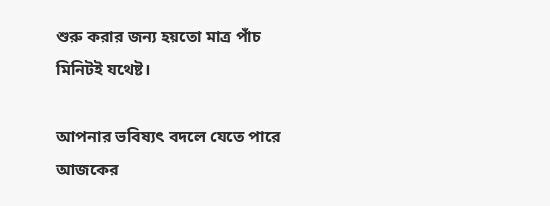শুরু করার জন্য হয়তো মাত্র পাঁচ মিনিটই যথেষ্ট।

আপনার ভবিষ্যৎ বদলে যেতে পারে আজকের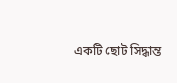একটি ছোট সিদ্ধান্ত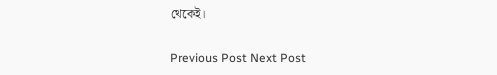থেকেই।

Previous Post Next Post